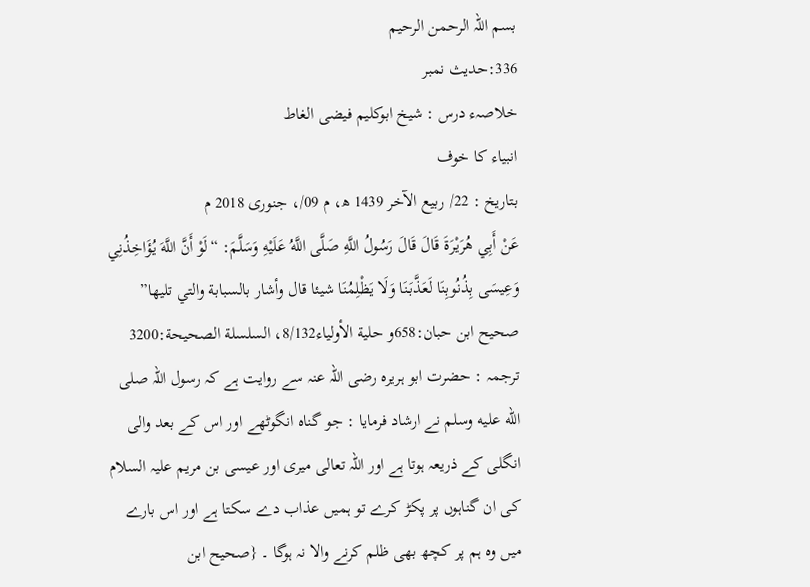بسم اللہ الرحمن الرحیم
336:حديث نمبر
خلاصہء درس : شیخ ابوکلیم فیضی الغاط
انبیاء کا خوف
بتاریخ : 22/ ربیع الآخر 1439 ھ، م 09/، جنوری 2018 م
عَنْ أَبِي هُرَيْرَةَ قَالَ قَالَ رَسُولُ اللَّهِ صَلَّى اللَّهُ عَلَيْهِ وَسَلَّمَ: “لَوْ أَنَّ اللَّهَ يُؤَاخِذُنِي وَعِيسَى بِذُنُوبِنَا لَعَذَّبَنَا وَلَا يَظْلِمُنَا شيئا قال وأشار بالسبابة والتي تليها” صحيح ابن حبان:658و حلية الأولياء8/132، السلسلة الصحيحة:3200
ترجمہ : حضرت ابو ہریرہ رضی اللہ عنہ سے روایت ہے کہ رسول اللہ صلى الله عليه وسلم نے ارشاد فرمایا : جو گناہ انگوٹھے اور اس کے بعد والی انگلی کے ذریعہ ہوتا ہے اور اللہ تعالی میری اور عیسی بن مریم علیہ السلام کی ان گناہوں پر پکڑ کرے تو ہمیں عذاب دے سکتا ہے اور اس بارے میں وہ ہم پر کچھ بھی ظلم کرنے والا نہ ہوگا ۔ {صحیح ابن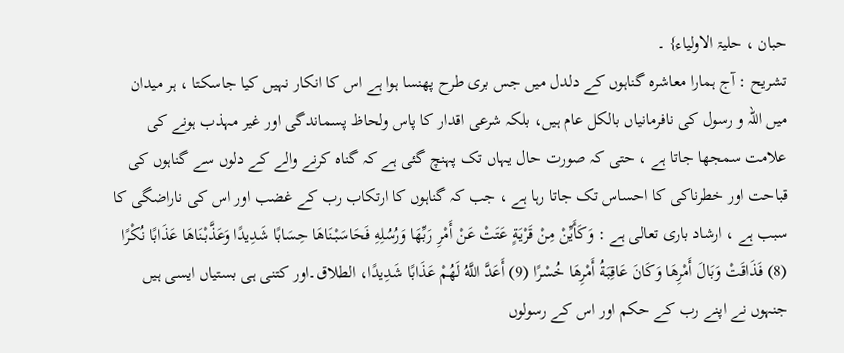حبان ، حلیۃ الاولیاء} ۔
تشریح : آج ہمارا معاشرہ گناہوں کے دلدل میں جس بری طرح پھنسا ہوا ہے اس کا انکار نہیں کیا جاسکتا ، ہر میدان میں اللہ و رسول کی نافرمانیاں بالکل عام ہیں، بلکہ شرعی اقدار کا پاس ولحاظ پسماندگی اور غیر مہذب ہونے کی علامت سمجھا جاتا ہے ، حتی کہ صورت حال یہاں تک پہنچ گئی ہے کہ گناہ کرنے والے کے دلوں سے گناہوں کی قباحت اور خطرناکی کا احساس تک جاتا رہا ہے ، جب کہ گناہوں کا ارتکاب رب کے غضب اور اس کی ناراضگی کا سبب ہے ، ارشاد باری تعالی ہے : وَكَأَيِّنْ مِنْ قَرْيَةٍ عَتَتْ عَنْ أَمْرِ رَبِّهَا وَرُسُلِهِ فَحَاسَبْنَاهَا حِسَابًا شَدِيدًا وَعَذَّبْنَاهَا عَذَابًا نُكْرًا (8) فَذَاقَتْ وَبَالَ أَمْرِهَا وَكَانَ عَاقِبَةُ أَمْرِهَا خُسْرًا (9) أَعَدَّ اللَّهُ لَهُمْ عَذَابًا شَدِيدًا، الطلاق۔اور کتنی ہی بستیاں ایسی ہیں جنہوں نے اپنے رب کے حکم اور اس کے رسولوں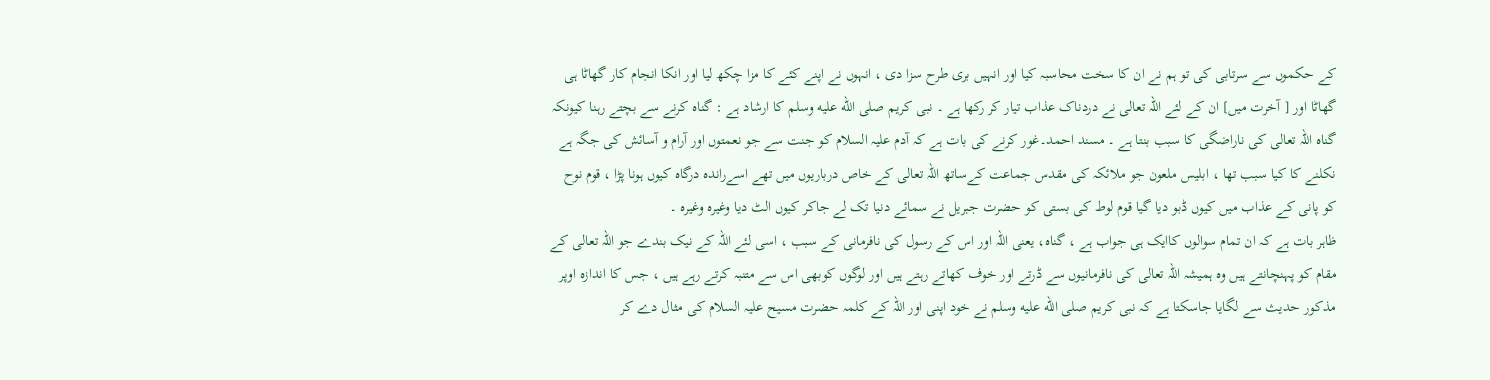کے حکموں سے سرتابی کی تو ہم نے ان کا سخت محاسبہ کیا اور انہیں بری طرح سزا دی ، انہوں نے اپنے کئے کا مزا چکھ لیا اور انکا انجام کار گھاٹا ہی گھاٹا اور [ آخرت میں] ان کے لئے اللہ تعالی نے دردناک عذاب تیار کر رکھا ہے ۔ نبی کریم صلى الله عليه وسلم کا ارشاد ہے : گناہ کرنے سے بچتے رہنا کیونکہ گناہ اللہ تعالی کی ناراضگی کا سبب بنتا ہے ۔ مسند احمد۔غور کرنے کی بات ہے کہ آدم علیہ السلام کو جنت سے جو نعمتوں اور آرام و آسائش کی جگہ ہے نکلنے کا کیا سبب تھا ، ابلیس ملعون جو ملائکہ کی مقدس جماعت کےساتھ اللہ تعالی کے خاص درباریوں میں تھے اسےراندہ درگاہ کیوں ہونا پڑا ، قوم نوح کو پانی کے عذاب میں کیوں ڈبو دیا گیا قوم لوط کی بستی کو حضرت جبریل نے سمائے دنیا تک لے جاکر کیوں الٹ دیا وغیرہ وغیرہ ۔
ظاہر بات ہے کہ ان تمام سوالوں کاایک ہی جواب ہے ، گناہ، یعنی اللہ اور اس کے رسول کی نافرمانی کے سبب ، اسی لئے اللہ کے نیک بندے جو اللہ تعالی کے مقام کو پہنچانتے ہیں وہ ہمیشہ اللہ تعالی کی نافرمانیوں سے ڈرتے اور خوف کھاتے رہتے ہیں اور لوگوں کوبھی اس سے متنبہ کرتے رہے ہیں ، جس کا اندازہ اوپر مذکور حدیث سے لگایا جاسکتا ہے کہ نبی کریم صلى الله عليه وسلم نے خود اپنی اور اللہ کے کلمہ حضرت مسیح علیہ السلام کی مثال دے کر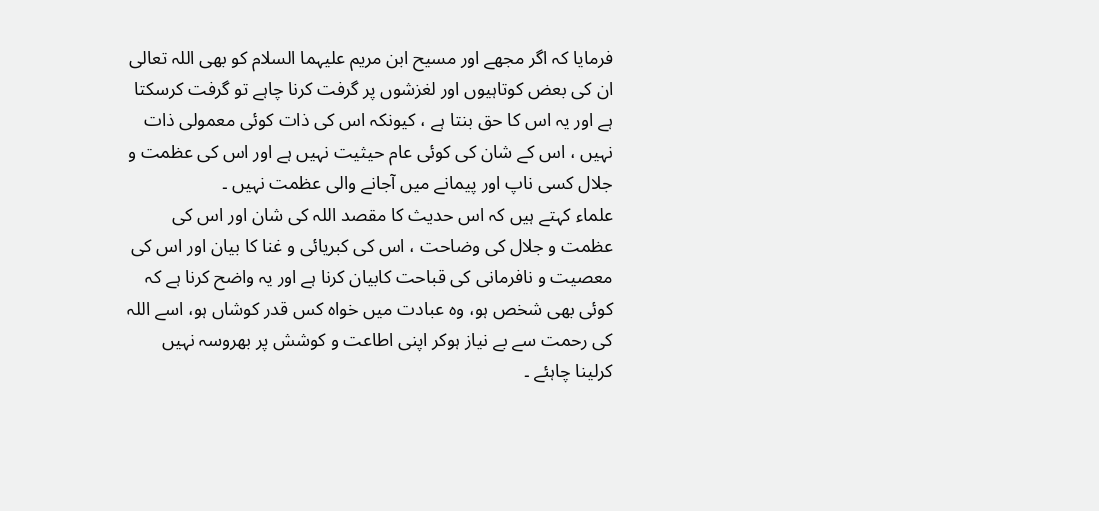فرمایا کہ اگر مجھے اور مسیح ابن مریم علیہما السلام کو بھی اللہ تعالی ان کی بعض کوتاہیوں اور لغزشوں پر گرفت کرنا چاہے تو گرفت کرسکتا ہے اور یہ اس کا حق بنتا ہے ، کیونکہ اس کی ذات کوئی معمولی ذات نہیں ، اس کے شان کی کوئی عام حیثیت نہیں ہے اور اس کی عظمت و جلال کسی ناپ اور پیمانے میں آجانے والی عظمت نہیں ۔
علماء کہتے ہیں کہ اس حدیث کا مقصد اللہ کی شان اور اس کی عظمت و جلال کی وضاحت ، اس کی کبریائی و غنا کا بیان اور اس کی معصیت و نافرمانی کی قباحت کابیان کرنا ہے اور یہ واضح کرنا ہے کہ کوئی بھی شخص ہو، وہ عبادت میں خواہ کس قدر کوشاں ہو، اسے اللہ کی رحمت سے بے نیاز ہوکر اپنی اطاعت و کوشش پر بھروسہ نہیں کرلینا چاہئے ۔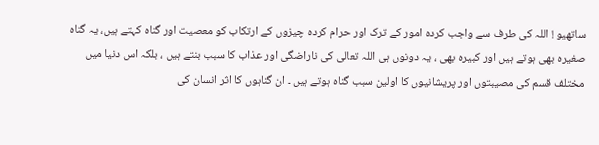ساتھیو ! اللہ کی طرف سے واجب کردہ امور کے ترک اور حرام کردہ چیزوں کے ارتکاب کو معصیت اور گناہ کہتے ہیں، یہ گناہ صغیرہ بھی ہوتے ہیں اور کبیرہ بھی ، یہ دونوں ہی اللہ تعالی کی ناراضگی اور عذاب کا سبب بنتے ہیں ، بلکہ اس دنیا میں مختلف قسم کی مصیبتوں اور پریشانیوں کا اولین سبب گناہ ہوتے ہیں ۔ ان گناہوں کا اثر انسان کی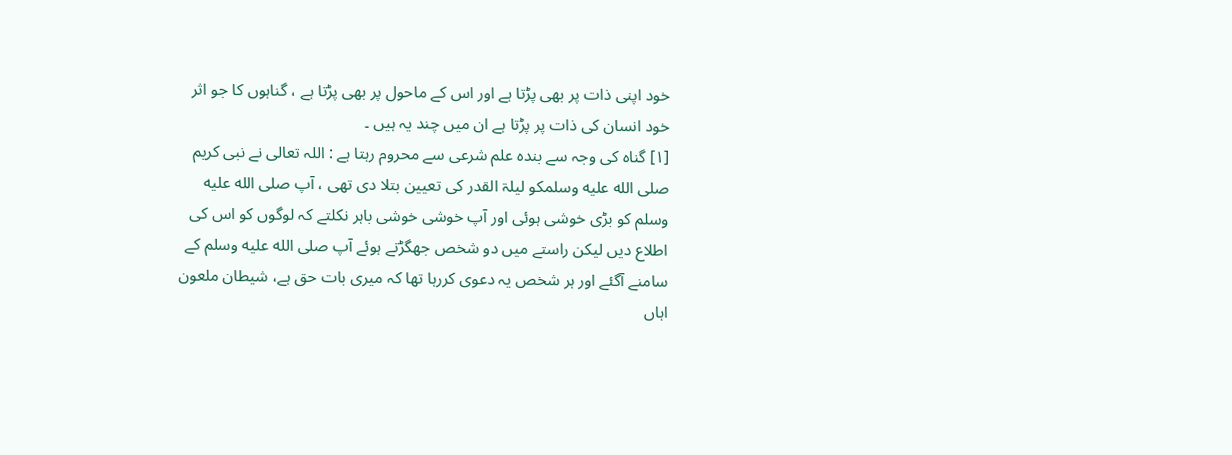خود اپنی ذات پر بھی پڑتا ہے اور اس کے ماحول پر بھی پڑتا ہے ، گناہوں کا جو اثر خود انسان کی ذات پر پڑتا ہے ان میں چند یہ ہیں ۔
[۱] گناہ کی وجہ سے بندہ علم شرعی سے محروم رہتا ہے : اللہ تعالی نے نبی کریم صلى الله عليه وسلمکو لیلۃ القدر کی تعیین بتلا دی تھی ، آپ صلى الله عليه وسلم کو بڑی خوشی ہوئی اور آپ خوشی خوشی باہر نکلتے کہ لوگوں کو اس کی اطلاع دیں لیکن راستے میں دو شخص جھگڑتے ہوئے آپ صلى الله عليه وسلم کے سامنے آگئے اور ہر شخص یہ دعوی کررہا تھا کہ میری بات حق ہے، شیطان ملعون اہاں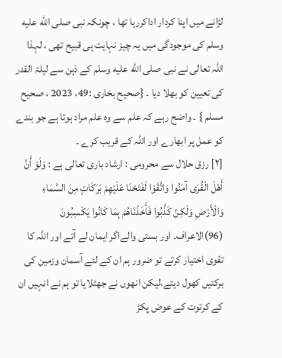لڑانے میں اپنا کردار اداکررہا تھا ، چونکہ نبی صلى الله عليه وسلم کی موجودگی میں یہ چیز نہایت ہی قبیح تھی ، لہذا اللہ تعالی نے نبی صلى الله عليه وسلم کے ذہن سے لیلۃ القدر کی تعیین کو بھلا دیا ۔ {صحیح بخاری :49، 2023 ، صحیح مسلم } ۔ واضح رہے کہ علم سے وہ علم مراد ہوتا ہے جو بندے کو عمل پر ابھارے اور اللہ کے قریب کرے ۔
[۲] رزق حلال سے محرومی : ارشاد باری تعالی ہے : وَلَوْ أَنَّ أَهْلَ الْقُرَى آمَنُوا وَاتَّقَوْا لَفَتَحْنَا عَلَيْهِمْ بَرَكَاتٍ مِنَ السَّمَاءِ وَالْأَرْضِ وَلَكِنْ كَذَّبُوا فَأَخَذْنَاهُمْ بِمَا كَانُوا يَكْسِبُونَ (96)الاعراف۔ اور بستی والےاگر ایمان لے آتے اور اللہ کا تقوی اختیار کرتے تو ضرور ہم ان کے لئے آسمان وزمین کی برکتیں کھول دیتے،لیکن انھوں نے جھٹلایا تو ہم نے انہیں ان کے کرتوت کے عوض پکڑ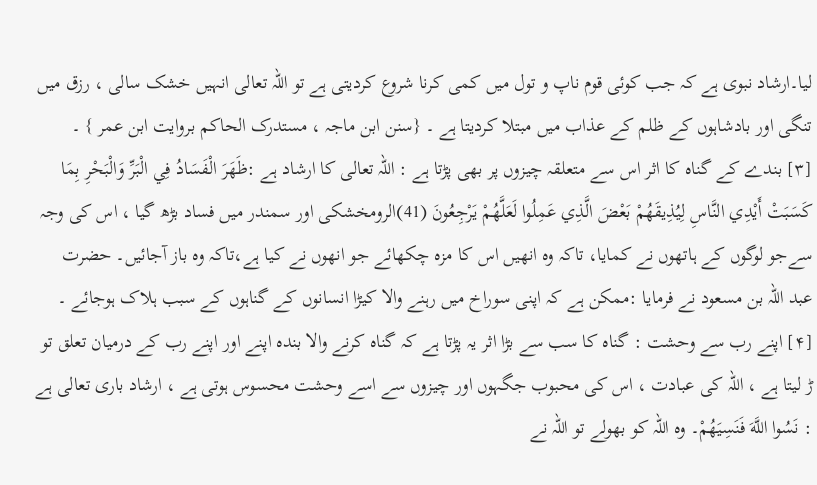لیا۔ارشاد نبوی ہے کہ جب کوئی قوم ناپ و تول میں کمی کرنا شروع کردیتی ہے تو اللہ تعالی انہیں خشک سالی ، رزق میں تنگی اور بادشاہوں کے ظلم کے عذاب میں مبتلا کردیتا ہے ۔ {سنن ابن ماجہ ، مستدرک الحاکم بروایت ابن عمر } ۔
[۳] بندے کے گناہ کا اثر اس سے متعلقہ چیزوں پر بھی پڑتا ہے : اللہ تعالی کا ارشاد ہے :ظَهَرَ الْفَسَادُ فِي الْبَرِّ وَالْبَحْرِ بِمَا كَسَبَتْ أَيْدِي النَّاسِ لِيُذِيقَهُمْ بَعْضَ الَّذِي عَمِلُوا لَعَلَّهُمْ يَرْجِعُونَ (41)الرومخشکی اور سمندر میں فساد بڑھ گیا ، اس کی وجہ سےجو لوگوں کے ہاتھوں نے کمایا، تاکہ وہ انھیں اس کا مزہ چکھائے جو انھوں نے کیا ہے،تاکہ وہ باز آجائیں۔ حضرت عبد اللہ بن مسعود نے فرمایا :ممکن ہے کہ اپنی سوراخ میں رہنے والا کیڑا انسانوں کے گناہوں کے سبب ہلاک ہوجائے ۔
[۴] اپنے رب سے وحشت : گناہ کا سب سے بڑا اثر یہ پڑتا ہے کہ گناہ کرنے والا بندہ اپنے اور اپنے رب کے درمیان تعلق تو ڑ لیتا ہے ، اللہ کی عبادت ، اس کی محبوب جگہوں اور چیزوں سے اسے وحشت محسوس ہوتی ہے ، ارشاد باری تعالی ہے : نَسُوا اللَّهَ فَنَسِيَهُمْ۔ وہ اللہ کو بھولے تو اللہ نے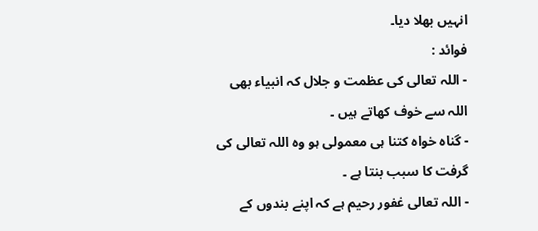انہیں بھلا دیا۔
فوائد :
- اللہ تعالی کی عظمت و جلال کہ انبیاء بھی اللہ سے خوف کھاتے ہیں ۔
- گناہ خواہ کتنا ہی معمولی ہو وہ اللہ تعالی کی گرفت کا سبب بنتا ہے ۔
- اللہ تعالی غفور رحیم ہے کہ اپنے بندوں کے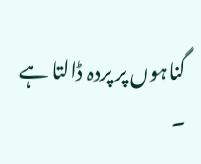گناہوں پر پردہ ڈالتا ہے ۔